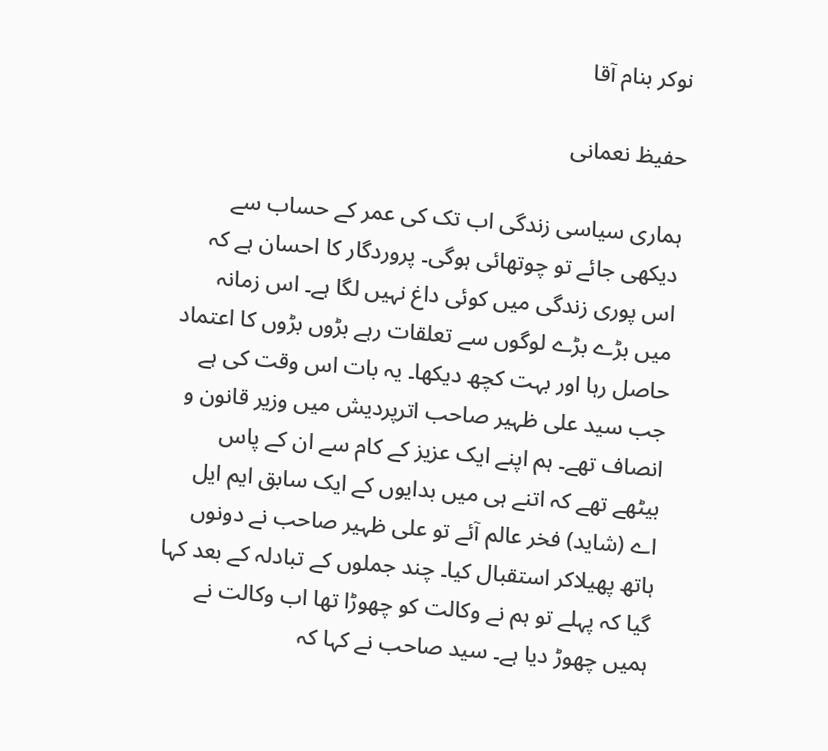نوکر بنام آقا

حفیظ نعمانی

ہماری سیاسی زندگی اب تک کی عمر کے حساب سے دیکھی جائے تو چوتھائی ہوگی۔ پروردگار کا احسان ہے کہ اس پوری زندگی میں کوئی داغ نہیں لگا ہے۔ اس زمانہ میں بڑے بڑے لوگوں سے تعلقات رہے بڑوں بڑوں کا اعتماد حاصل رہا اور بہت کچھ دیکھا۔ یہ بات اس وقت کی ہے جب سید علی ظہیر صاحب اترپردیش میں وزیر قانون و انصاف تھے۔ ہم اپنے ایک عزیز کے کام سے ان کے پاس بیٹھے تھے کہ اتنے ہی میں بدایوں کے ایک سابق ایم ایل اے (شاید) فخر عالم آئے تو علی ظہیر صاحب نے دونوں ہاتھ پھیلاکر استقبال کیا۔ چند جملوں کے تبادلہ کے بعد کہا گیا کہ پہلے تو ہم نے وکالت کو چھوڑا تھا اب وکالت نے ہمیں چھوڑ دیا ہے۔ سید صاحب نے کہا کہ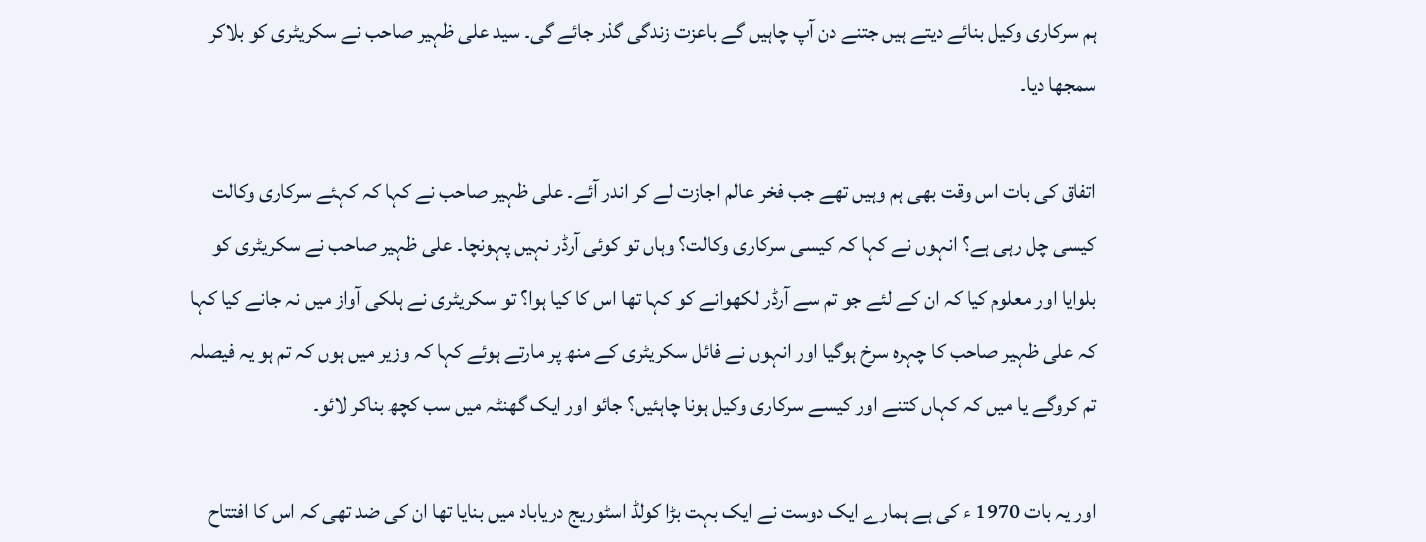ہم سرکاری وکیل بنائے دیتے ہیں جتنے دن آپ چاہیں گے باعزت زندگی گذر جائے گی۔ سید علی ظہیر صاحب نے سکریٹری کو بلاکر سمجھا دیا۔

اتفاق کی بات اس وقت بھی ہم وہیں تھے جب فخر عالم اجازت لے کر اندر آئے۔ علی ظہیر صاحب نے کہا کہ کہئے سرکاری وکالت کیسی چل رہی ہے؟ انہوں نے کہا کہ کیسی سرکاری وکالت؟ وہاں تو کوئی آرڈر نہیں پہونچا۔ علی ظہیر صاحب نے سکریٹری کو بلوایا اور معلوم کیا کہ ان کے لئے جو تم سے آرڈر لکھوانے کو کہا تھا اس کا کیا ہوا؟ تو سکریٹری نے ہلکی آواز میں نہ جانے کیا کہا کہ علی ظہیر صاحب کا چہرہ سرخ ہوگیا اور انہوں نے فائل سکریٹری کے منھ پر مارتے ہوئے کہا کہ وزیر میں ہوں کہ تم ہو یہ فیصلہ تم کروگے یا میں کہ کہاں کتنے اور کیسے سرکاری وکیل ہونا چاہئیں؟ جائو اور ایک گھنٹہ میں سب کچھ بناکر لائو۔

اور یہ بات 1970 ء کی ہے ہمارے ایک دوست نے ایک بہت بڑا کولڈ اسٹوریج دریاباد میں بنایا تھا ان کی ضد تھی کہ اس کا افتتاح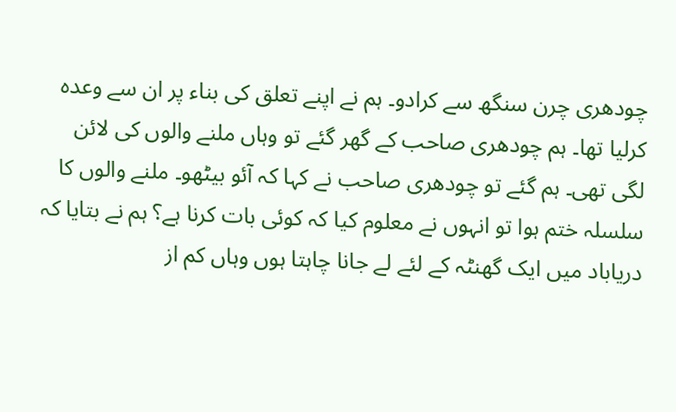چودھری چرن سنگھ سے کرادو۔ ہم نے اپنے تعلق کی بناء پر ان سے وعدہ کرلیا تھا۔ ہم چودھری صاحب کے گھر گئے تو وہاں ملنے والوں کی لائن لگی تھی۔ ہم گئے تو چودھری صاحب نے کہا کہ آئو بیٹھو۔ ملنے والوں کا سلسلہ ختم ہوا تو انہوں نے معلوم کیا کہ کوئی بات کرنا ہے؟ ہم نے بتایا کہ دریاباد میں ایک گھنٹہ کے لئے لے جانا چاہتا ہوں وہاں کم از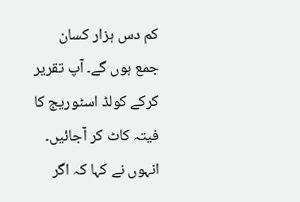کم دس ہزار کسان جمع ہوں گے۔ آپ تقریر کرکے کولڈ اسٹوریج کا فیتہ کاٹ کر آجائیں۔ انہوں نے کہا کہ اگر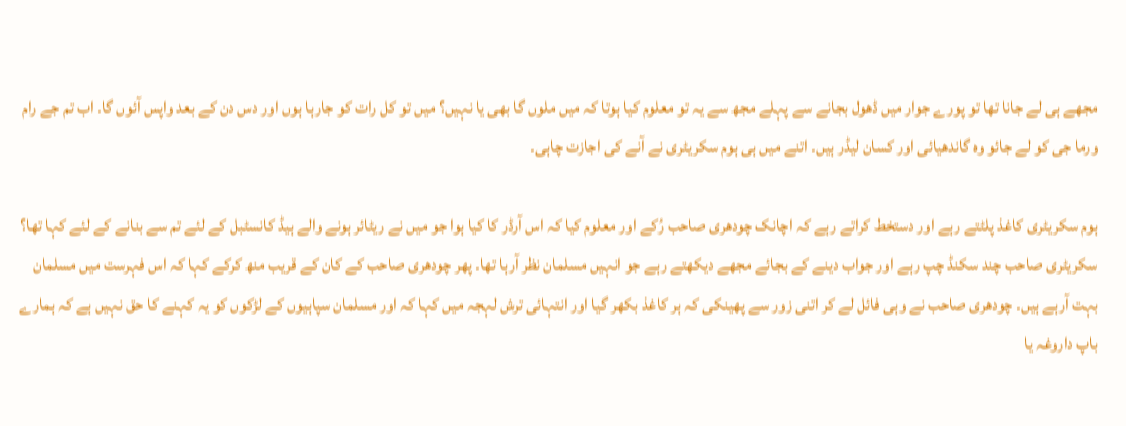مجھے ہی لے جانا تھا تو پورے جوار میں ڈھول بجانے سے پہلے مجھ سے یہ تو معلوم کیا ہوتا کہ میں ملوں گا بھی یا نہیں؟ میں تو کل رات کو جارہا ہوں اور دس دن کے بعد واپس آئوں گا۔ اب تم جے رام ورما جی کو لے جائو وہ گاندھیائی اور کسان لیڈر ہیں۔ اتنے میں ہی ہوم سکریٹری نے آنے کی اجازت چاہی۔

ہوم سکریٹری کاغذ پلٹتے رہے اور دستخط کراتے رہے کہ اچانک چودھری صاحب رُکے اور معلوم کیا کہ اس آرڈر کا کیا ہوا جو میں نے ریٹائر ہونے والے ہیڈ کانسٹبل کے لئے تم سے بنانے کے لئے کہا تھا؟ سکریٹری صاحب چند سکنڈ چپ رہے اور جواب دینے کے بجائے مجھے دیکھتے رہے جو انہیں مسلمان نظر آرہا تھا۔ پھر چودھری صاحب کے کان کے قریب منھ کرکے کہا کہ اس فہرست میں مسلمان بہت آرہے ہیں۔ چودھری صاحب نے وہی فائل لے کر اتنی زور سے پھینکی کہ ہر کاغذ بکھر گیا اور انتہائی ترش لہجہ میں کہا کہ اور مسلمان سپاہیوں کے لڑکوں کو یہ کہنے کا حق نہیں ہے کہ ہمارے باپ داروغہ یا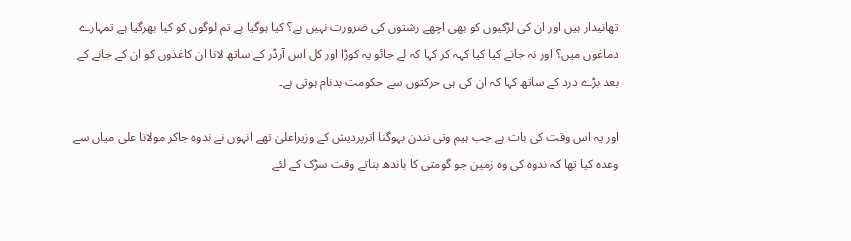تھانیدار ہیں اور ان کی لڑکیوں کو بھی اچھے رشتوں کی ضرورت نہیں ہے؟ کیا ہوگیا ہے تم لوگوں کو کیا بھرگیا ہے تمہارے دماغوں میں؟ اور نہ جانے کیا کیا کہہ کر کہا کہ لے جائو یہ کوڑا اور کل اس آرڈر کے ساتھ لانا ان کاغذوں کو ان کے جانے کے بعد بڑے درد کے ساتھ کہا کہ ان کی ہی حرکتوں سے حکومت بدنام ہوتی ہے۔

اور یہ اس وقت کی بات ہے جب ہیم وتی نندن بہوگنا اترپردیش کے وزیراعلیٰ تھے انہوں نے ندوہ جاکر مولانا علی میاں سے وعدہ کیا تھا کہ ندوہ کی وہ زمین جو گومتی کا باندھ بناتے وقت سڑک کے لئے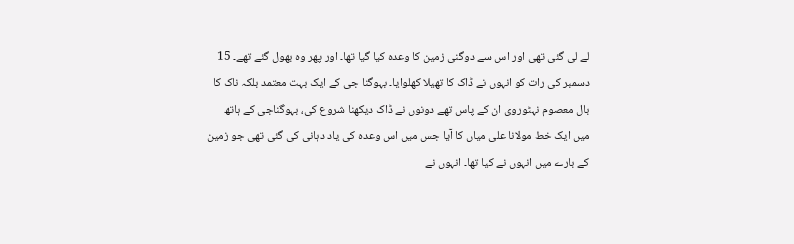لے لی گئی تھی اور اس سے دوگنی زمین کا وعدہ کیا گیا تھا۔ اور پھر وہ بھول گئے تھے۔ 15 دسمبر کی رات کو انہوں نے ڈاک کا تھیلا کھلوایا۔ بہوگنا جی کے ایک بہت معتمد بلکہ ناک کا بال معصوم نہٹوروی ان کے پاس تھے دونوں نے ڈاک دیکھنا شروع کی، بہوگناجی کے ہاتھ میں ایک خط مولانا علی میاں کا آیا جس میں اس وعدہ کی یاد دہانی کی گئی تھی جو زمین کے بارے میں انہوں نے کیا تھا۔ انہوں نے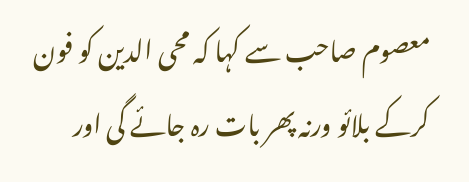معصوم صاحب سے کہا کہ محی الدین کو فون کرکے بلائو ورنہ پھر بات رہ جائے گی اور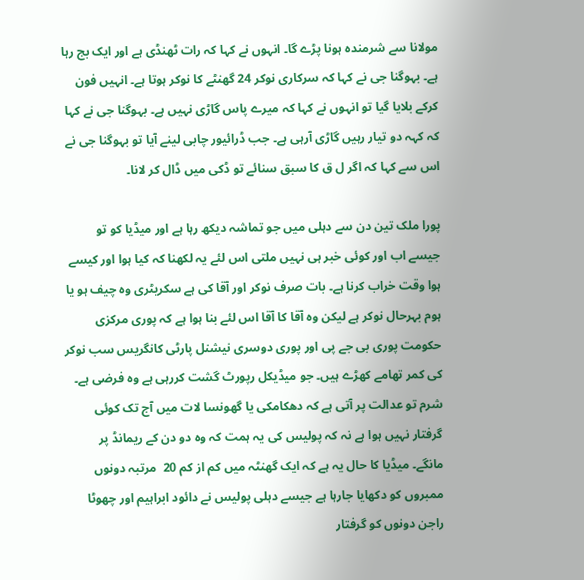مولانا سے شرمندہ ہونا پڑے گا۔ انہوں نے کہا کہ رات ٹھنڈی ہے اور ایک بج رہا ہے۔ بہوگنا جی نے کہا کہ سرکاری نوکر 24 گھنٹے کا نوکر ہوتا ہے۔ انہیں فون کرکے بلایا گیا تو انہوں نے کہا کہ میرے پاس گاڑی نہیں ہے۔ بہوگنا جی نے کہا کہ کہہ دو تیار رہیں گاڑی آرہی ہے۔ جب ڈرائیور چابی لینے آیا تو بہوگنا جی نے اس سے کہا کہ اگر ل ق کا سبق سنائے تو ڈکی میں ڈال کر لانا۔

پورا ملک تین دن سے دہلی میں جو تماشہ دیکھ رہا ہے اور میڈیا کو تو جیسے اب اور کوئی خبر ہی نہیں ملتی اس لئے یہ لکھنا کہ کیا ہوا اور کیسے ہوا وقت خراب کرنا ہے۔ بات صرف نوکر اور آقا کی ہے سکریٹری وہ چیف ہو یا ہوم بہرحال نوکر ہے لیکن وہ آقا کا آقا اس لئے بنا ہوا ہے کہ پوری مرکزی حکومت پوری بی جے پی اور پوری دوسری نیشنل پارٹی کانگریس سب نوکر کی کمر تھامے کھڑے ہیں۔ جو میڈیکل رپورٹ گشت کررہی ہے وہ فرضی ہے۔ شرم تو عدالت پر آتی ہے کہ دھکامکی یا گھونسا لات میں آج تک کوئی گرفتار نہیں ہوا ہے نہ کہ پولیس کی یہ ہمت کہ وہ دو دن کے ریمانڈ پر مانگے۔ میڈیا کا حال یہ ہے کہ ایک گھنٹہ میں کم از کم 20  مرتبہ دونوں ممبروں کو دکھایا جارہا ہے جیسے دہلی پولیس نے دائود ابراہیم اور چھوٹا راجن دونوں کو گرفتار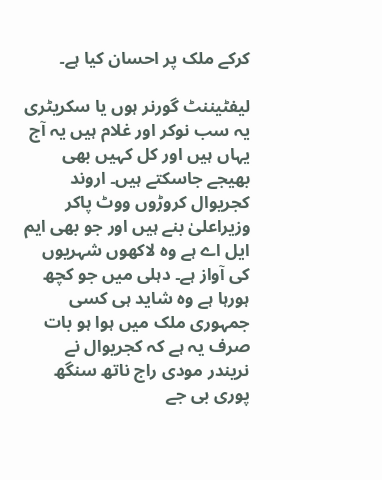کرکے ملک پر احسان کیا ہے۔

لیفٹیننٹ گورنر ہوں یا سکریٹری یہ سب نوکر اور غلام ہیں یہ آج یہاں ہیں اور کل کہیں بھی بھیجے جاسکتے ہیں۔ اروند کجریوال کروڑوں ووٹ پاکر وزیراعلیٰ بنے ہیں اور جو بھی ایم ایل اے ہے وہ لاکھوں شہریوں کی آواز ہے۔ دہلی میں جو کچھ ہورہا ہے وہ شاید ہی کسی جمہوری ملک میں ہوا ہو بات صرف یہ ہے کہ کجریوال نے نریندر مودی راج ناتھ سنگھ پوری بی جے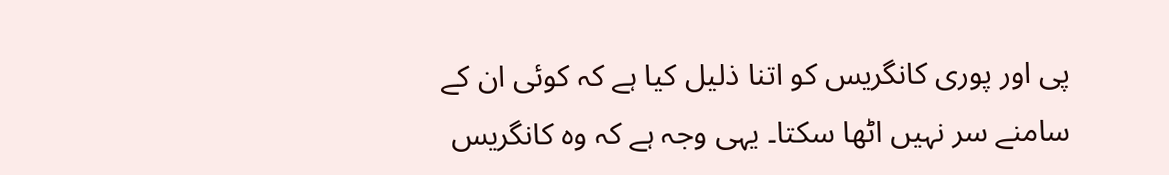پی اور پوری کانگریس کو اتنا ذلیل کیا ہے کہ کوئی ان کے سامنے سر نہیں اٹھا سکتا۔ یہی وجہ ہے کہ وہ کانگریس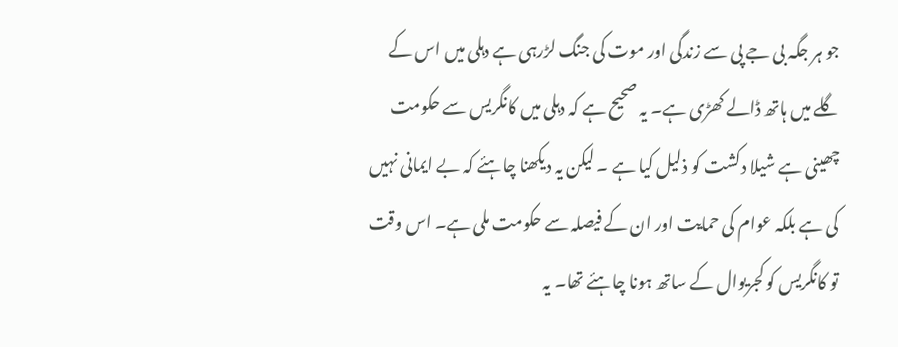جو ہر جگہ بی جے پی سے زندگی اور موت کی جنگ لڑرہی ہے دہلی میں اس کے گلے میں ہاتھ ڈالے کھڑی ہے۔ یہ صحیح ہے کہ دہلی میں کانگریس سے حکومت چھینی ہے شیلا دکشت کو ذلیل کیا ہے ۔ لیکن یہ دیکھنا چاہئے کہ بے ایمانی نہیں کی ہے بلکہ عوام کی حمایت اور ان کے فیصلہ سے حکومت ملی ہے۔ اس وقت تو کانگریس کو کجریوال کے ساتھ ہونا چاہئے تھا۔ یہ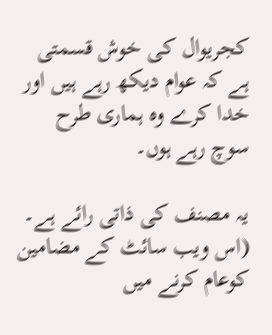کجریوال کی خوش قسمتی ہے کہ عوام دیکھ رہے ہیں اور خدا کرے وہ ہماری طرح سوچ رہے ہوں۔

یہ مصنف کی ذاتی رائے ہے۔
(اس ویب سائٹ کے مضامین کوعام کرنے میں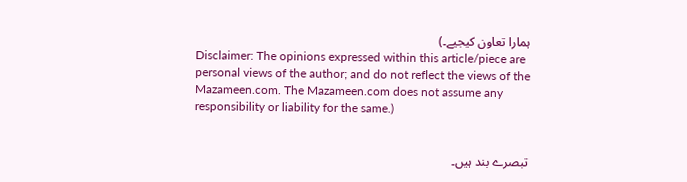ہمارا تعاون کیجیے۔)
Disclaimer: The opinions expressed within this article/piece are personal views of the author; and do not reflect the views of the Mazameen.com. The Mazameen.com does not assume any responsibility or liability for the same.)


تبصرے بند ہیں۔